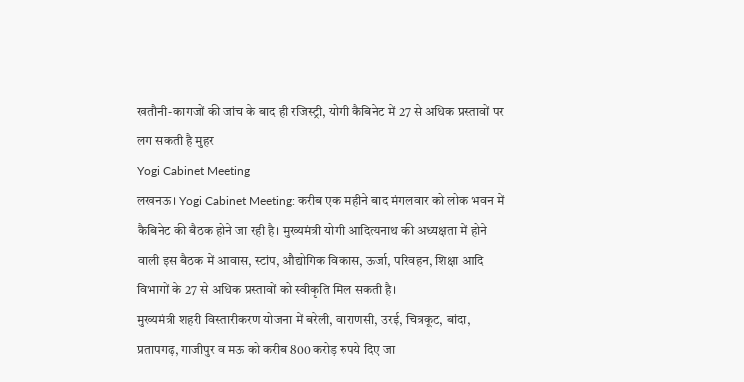खतौनी-कागजों की जांच के बाद ही रजिस्ट्री, योगी कैबिनेट में 27 से अधिक प्रस्तावों पर लग सकती है मुहर
Yogi Cabinet Meeting
लखनऊ। Yogi Cabinet Meeting: करीब एक महीने बाद मंगलवार को लोक भवन में कैबिनेट की बैठक होने जा रही है। मुख्यमंत्री योगी आदित्यनाथ की अध्यक्षता में होने वाली इस बैठक में आवास, स्टांप, औद्योगिक विकास, ऊर्जा, परिवहन, शिक्षा आदि विभागों के 27 से अधिक प्रस्तावों को स्वीकृति मिल सकती है।
मुख्यमंत्री शहरी विस्तारीकरण योजना में बरेली, वाराणसी, उरई, चित्रकूट, बांदा, प्रतापगढ़, गाजीपुर व मऊ को करीब 800 करोड़ रुपये दिए जा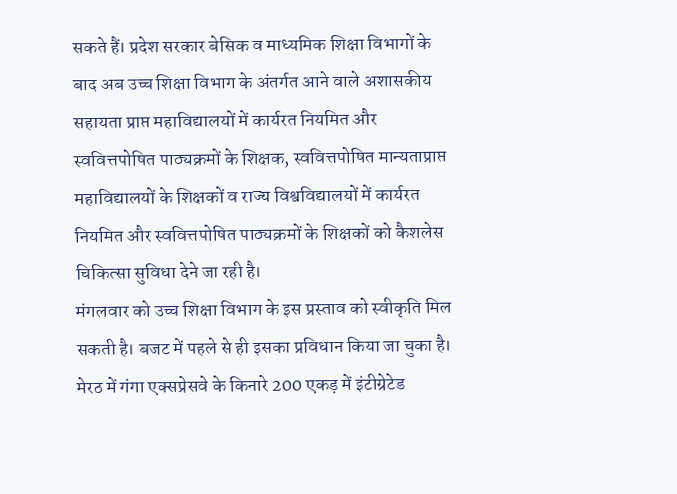सकते हैं। प्रदेश सरकार बेसिक व माध्यमिक शिक्षा विभागों के बाद अब उच्च शिक्षा विभाग के अंतर्गत आने वाले अशासकीय सहायता प्राप्त महाविद्यालयों में कार्यरत नियमित और स्ववित्तपोषित पाठ्यक्रमों के शिक्षक, स्ववित्तपोषित मान्यताप्राप्त महाविद्यालयों के शिक्षकों व राज्य विश्वविद्यालयों में कार्यरत नियमित और स्ववित्तपोषित पाठ्यक्रमों के शिक्षकों को कैशलेस चिकित्सा सुविधा देने जा रही है।
मंगलवार को उच्च शिक्षा विभाग के इस प्रस्ताव को स्वीकृति मिल सकती है। बजट में पहले से ही इसका प्रविधान किया जा चुका है। मेरठ में गंगा एक्सप्रेसवे के किनारे 200 एकड़ में इंटीग्रेटेड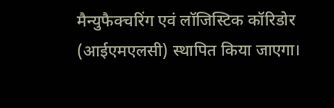मैन्युफैक्चरिंग एवं लॉजिस्टिक कॉरिडोर (आईएमएलसी) स्थापित किया जाएगा।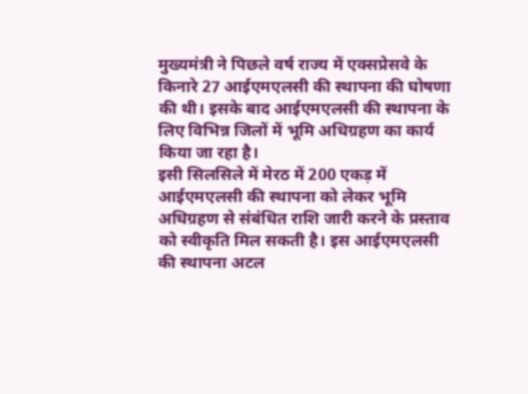मुख्यमंत्री ने पिछले वर्ष राज्य में एक्सप्रेसवे के किनारे 27 आईएमएलसी की स्थापना की घोषणा की थी। इसके बाद आईएमएलसी की स्थापना के लिए विभिन्न जिलों में भूमि अधिग्रहण का कार्य किया जा रहा है।
इसी सिलसिले में मेरठ में 200 एकड़ में आईएमएलसी की स्थापना को लेकर भूमि अधिग्रहण से संबंधित राशि जारी करने के प्रस्ताव को स्वीकृति मिल सकती है। इस आईएमएलसी की स्थापना अटल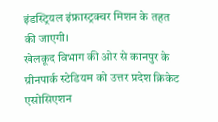इंडस्ट्रियल इंफ्रास्ट्रक्चर मिशन के तहत की जाएगी।
खेलकूद विभाग की ओर से कानपुर के ग्रीनपार्क स्टेडियम को उत्तर प्रदेश क्रिकेट एसोसिएशन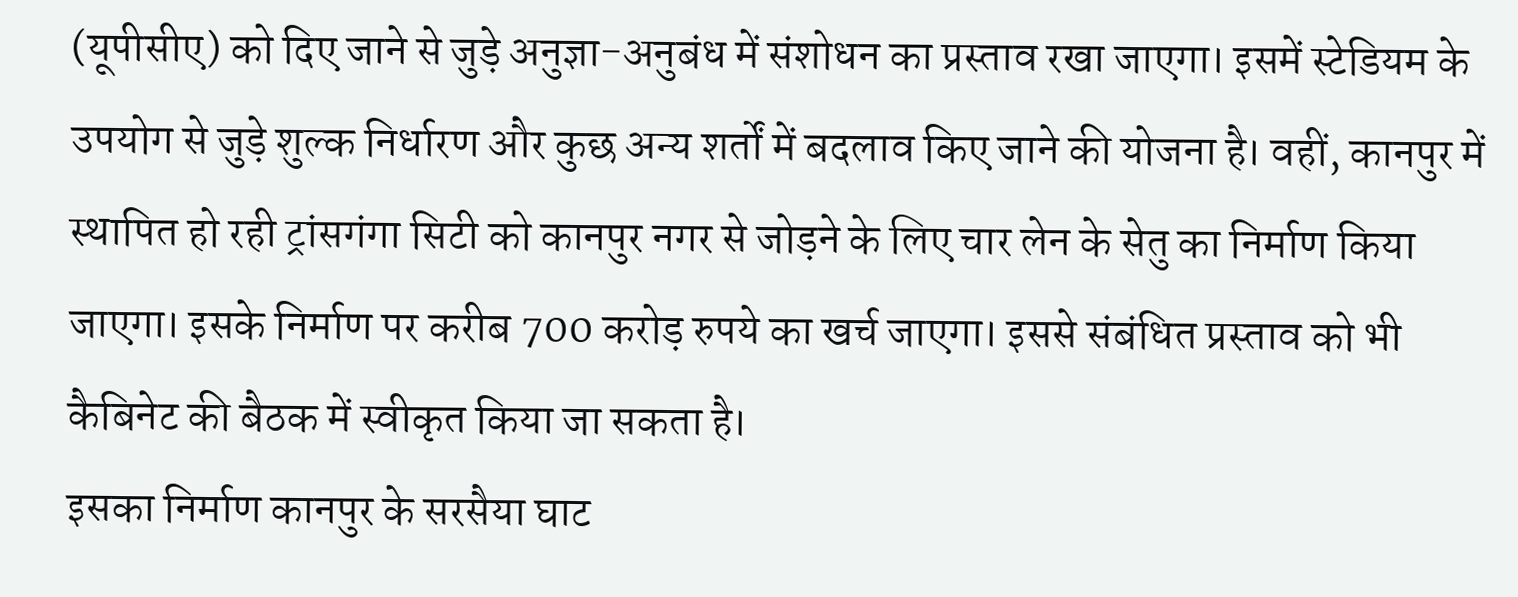(यूपीसीए) को दिए जाने से जुड़े अनुज्ञा-अनुबंध में संशोधन का प्रस्ताव रखा जाएगा। इसमें स्टेडियम के उपयोग से जुड़े शुल्क निर्धारण और कुछ अन्य शर्तों में बदलाव किए जाने की योजना है। वहीं, कानपुर में स्थापित हो रही ट्रांसगंगा सिटी को कानपुर नगर से जोड़ने के लिए चार लेन के सेतु का निर्माण किया जाएगा। इसके निर्माण पर करीब 700 करोड़ रुपये का खर्च जाएगा। इससे संबंधित प्रस्ताव को भी कैबिनेट की बैठक में स्वीकृत किया जा सकता है।
इसका निर्माण कानपुर के सरसैया घाट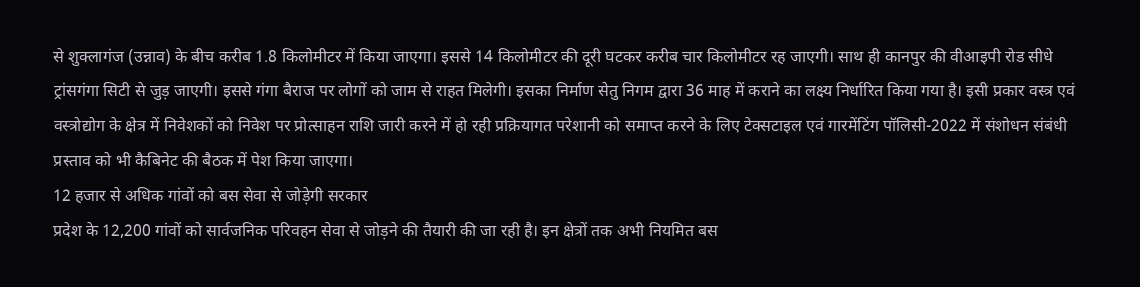से शुक्लागंज (उन्नाव) के बीच करीब 1.8 किलोमीटर में किया जाएगा। इससे 14 किलोमीटर की दूरी घटकर करीब चार किलोमीटर रह जाएगी। साथ ही कानपुर की वीआइपी रोड सीधे ट्रांसगंगा सिटी से जुड़ जाएगी। इससे गंगा बैराज पर लोगों को जाम से राहत मिलेगी। इसका निर्माण सेतु निगम द्वारा 36 माह में कराने का लक्ष्य निर्धारित किया गया है। इसी प्रकार वस्त्र एवं वस्त्रोद्योग के क्षेत्र में निवेशकों को निवेश पर प्रोत्साहन राशि जारी करने में हो रही प्रक्रियागत परेशानी को समाप्त करने के लिए टेक्सटाइल एवं गारमेंटिंग पॉलिसी-2022 में संशोधन संबंधी प्रस्ताव को भी कैबिनेट की बैठक में पेश किया जाएगा।
12 हजार से अधिक गांवों को बस सेवा से जोड़ेगी सरकार
प्रदेश के 12,200 गांवों को सार्वजनिक परिवहन सेवा से जोड़ने की तैयारी की जा रही है। इन क्षेत्रों तक अभी नियमित बस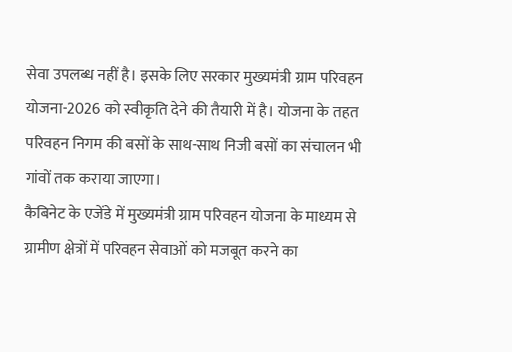सेवा उपलब्ध नहीं है। इसके लिए सरकार मुख्यमंत्री ग्राम परिवहन योजना-2026 को स्वीकृति देने की तैयारी में है। योजना के तहत परिवहन निगम की बसों के साथ-साथ निजी बसों का संचालन भी गांवों तक कराया जाएगा।
कैबिनेट के एजेंडे में मुख्यमंत्री ग्राम परिवहन योजना के माध्यम से ग्रामीण क्षेत्रों में परिवहन सेवाओं को मजबूत करने का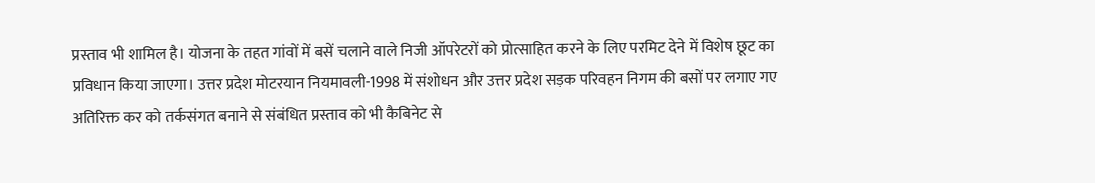प्रस्ताव भी शामिल है। योजना के तहत गांवों में बसें चलाने वाले निजी ऑपरेटरों को प्रोत्साहित करने के लिए परमिट देने में विशेष छूट का प्रविधान किया जाएगा। उत्तर प्रदेश मोटरयान नियमावली-1998 में संशोधन और उत्तर प्रदेश सड़क परिवहन निगम की बसों पर लगाए गए अतिरिक्त कर को तर्कसंगत बनाने से संबंधित प्रस्ताव को भी कैबिनेट से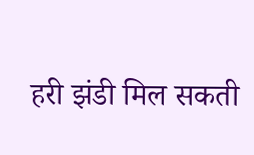हरी झंडी मिल सकती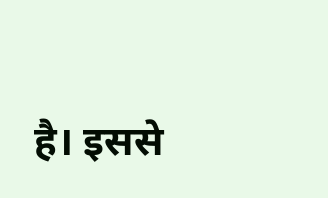है। इससे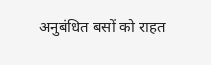अनुबंधित बसों को राहत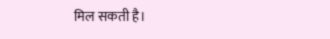मिल सकती है।